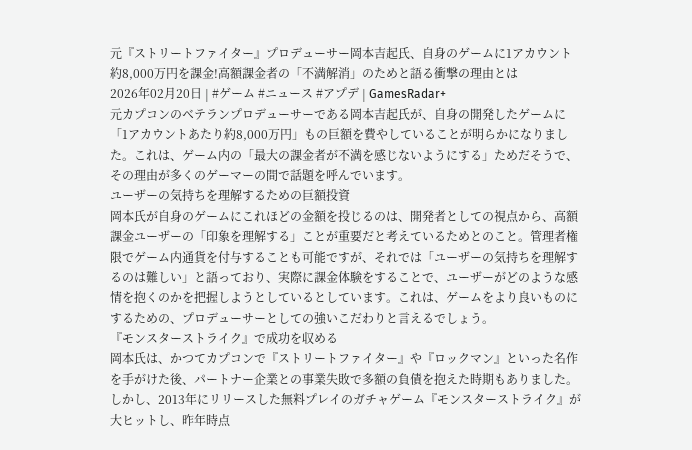元『ストリートファイター』プロデューサー岡本吉起氏、自身のゲームに1アカウント約8,000万円を課金!高額課金者の「不満解消」のためと語る衝撃の理由とは
2026年02月20日 | #ゲーム #ニュース #アプデ | GamesRadar+
元カプコンのベテランプロデューサーである岡本吉起氏が、自身の開発したゲームに「1アカウントあたり約8,000万円」もの巨額を費やしていることが明らかになりました。これは、ゲーム内の「最大の課金者が不満を感じないようにする」ためだそうで、その理由が多くのゲーマーの間で話題を呼んでいます。
ユーザーの気持ちを理解するための巨額投資
岡本氏が自身のゲームにこれほどの金額を投じるのは、開発者としての視点から、高額課金ユーザーの「印象を理解する」ことが重要だと考えているためとのこと。管理者権限でゲーム内通貨を付与することも可能ですが、それでは「ユーザーの気持ちを理解するのは難しい」と語っており、実際に課金体験をすることで、ユーザーがどのような感情を抱くのかを把握しようとしているとしています。これは、ゲームをより良いものにするための、プロデューサーとしての強いこだわりと言えるでしょう。
『モンスターストライク』で成功を収める
岡本氏は、かつてカプコンで『ストリートファイター』や『ロックマン』といった名作を手がけた後、パートナー企業との事業失敗で多額の負債を抱えた時期もありました。しかし、2013年にリリースした無料プレイのガチャゲーム『モンスターストライク』が大ヒットし、昨年時点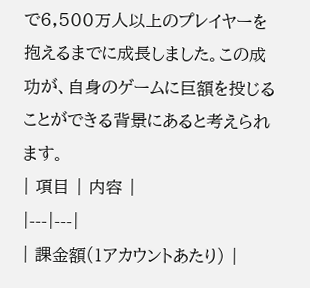で6,500万人以上のプレイヤーを抱えるまでに成長しました。この成功が、自身のゲームに巨額を投じることができる背景にあると考えられます。
| 項目 | 内容 |
|---|---|
| 課金額(1アカウントあたり) |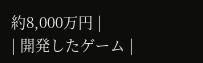約8,000万円 |
| 開発したゲーム |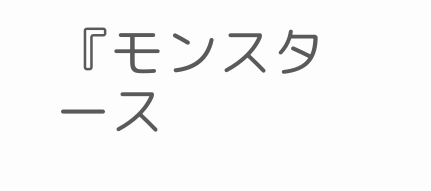『モンスタース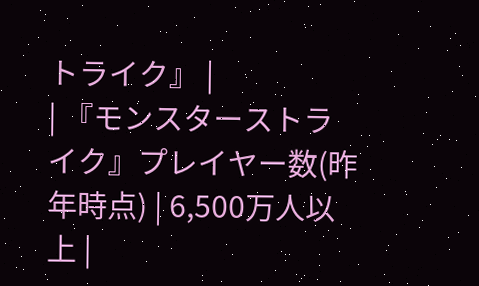トライク』 |
| 『モンスターストライク』プレイヤー数(昨年時点) | 6,500万人以上 |